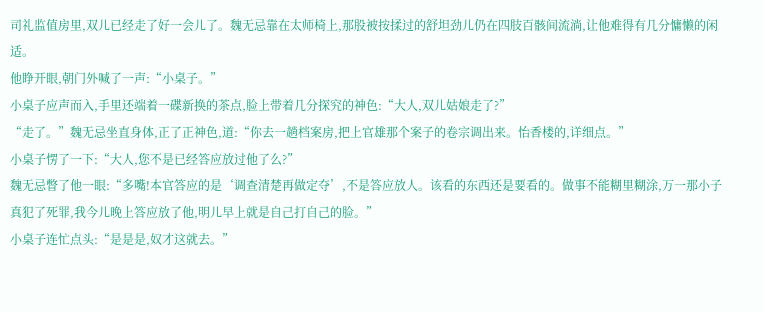司礼监值房里,双儿已经走了好一会儿了。魏无忌靠在太师椅上,那股被按揉过的舒坦劲儿仍在四肢百骸间流淌,让他难得有几分慵懒的闲适。
他睁开眼,朝门外喊了一声:“小桌子。”
小桌子应声而入,手里还端着一碟新换的茶点,脸上带着几分探究的神色:“大人,双儿姑娘走了?”
“走了。”魏无忌坐直身体,正了正神色,道:“你去一趟档案房,把上官雄那个案子的卷宗调出来。怡香楼的,详细点。”
小桌子愣了一下:“大人,您不是已经答应放过他了么?”
魏无忌瞥了他一眼:“多嘴!本官答应的是‘调查清楚再做定夺’,不是答应放人。该看的东西还是要看的。做事不能糊里糊涂,万一那小子真犯了死罪,我今儿晚上答应放了他,明儿早上就是自己打自己的脸。”
小桌子连忙点头:“是是是,奴才这就去。”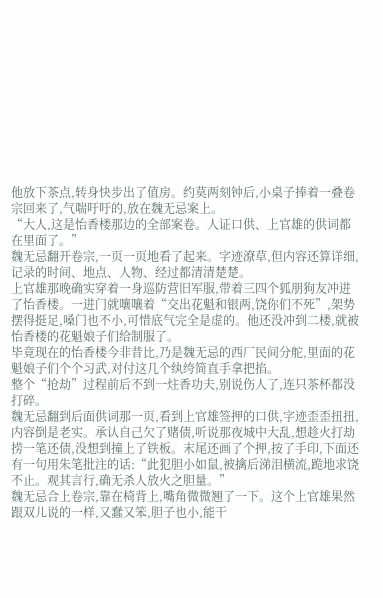他放下茶点,转身快步出了值房。约莫两刻钟后,小桌子捧着一叠卷宗回来了,气喘吁吁的,放在魏无忌案上。
“大人,这是怡香楼那边的全部案卷。人证口供、上官雄的供词都在里面了。”
魏无忌翻开卷宗,一页一页地看了起来。字迹潦草,但内容还算详细,记录的时间、地点、人物、经过都清清楚楚。
上官雄那晚确实穿着一身巡防营旧军服,带着三四个狐朋狗友冲进了怡香楼。一进门就嚷嚷着“交出花魁和银两,饶你们不死”,架势摆得挺足,嗓门也不小,可惜底气完全是虚的。他还没冲到二楼,就被怡香楼的花魁娘子们给制服了。
毕竟现在的怡香楼今非昔比,乃是魏无忌的西厂民间分舵,里面的花魁娘子们个个习武,对付这几个纨绔简直手拿把掐。
整个“抢劫”过程前后不到一炷香功夫,别说伤人了,连只茶杯都没打碎。
魏无忌翻到后面供词那一页,看到上官雄签押的口供,字迹歪歪扭扭,内容倒是老实。承认自己欠了赌债,听说那夜城中大乱,想趁火打劫捞一笔还债,没想到撞上了铁板。末尾还画了个押,按了手印,下面还有一句用朱笔批注的话:“此犯胆小如鼠,被擒后涕泪横流,跪地求饶不止。观其言行,确无杀人放火之胆量。”
魏无忌合上卷宗,靠在椅背上,嘴角微微翘了一下。这个上官雄果然跟双儿说的一样,又蠢又笨,胆子也小,能干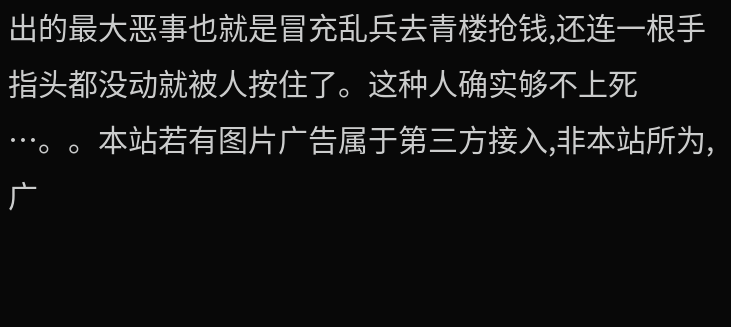出的最大恶事也就是冒充乱兵去青楼抢钱,还连一根手指头都没动就被人按住了。这种人确实够不上死
…。。本站若有图片广告属于第三方接入,非本站所为,广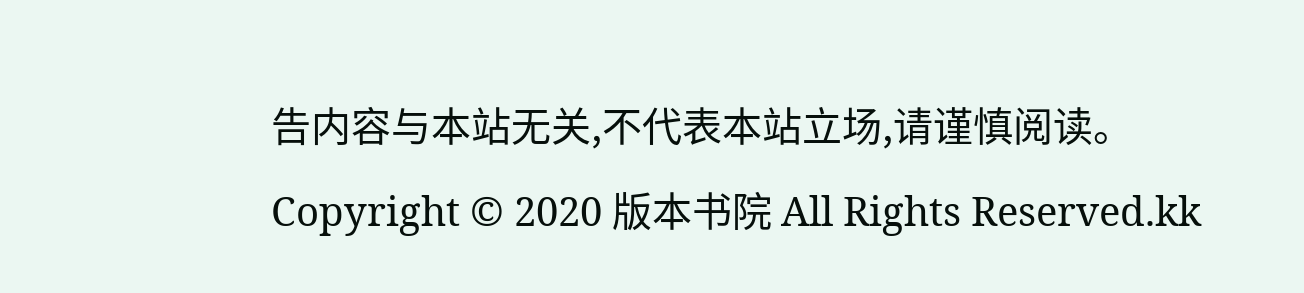告内容与本站无关,不代表本站立场,请谨慎阅读。
Copyright © 2020 版本书院 All Rights Reserved.kk